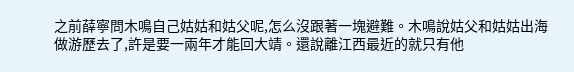之前薛寧問木鳴自己姑姑和姑父呢,怎么沒跟著一塊避難。木鳴說姑父和姑姑出海做游歷去了,許是要一兩年才能回大靖。還說離江西最近的就只有他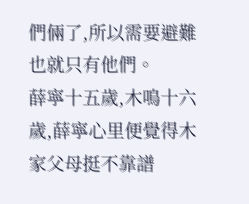們倆了,所以需要避難也就只有他們。
薛寧十五歲,木鳴十六歲,薛寧心里便覺得木家父母挺不靠譜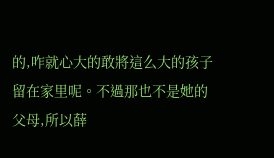的,咋就心大的敢將這么大的孩子留在家里呢。不過那也不是她的父母,所以薛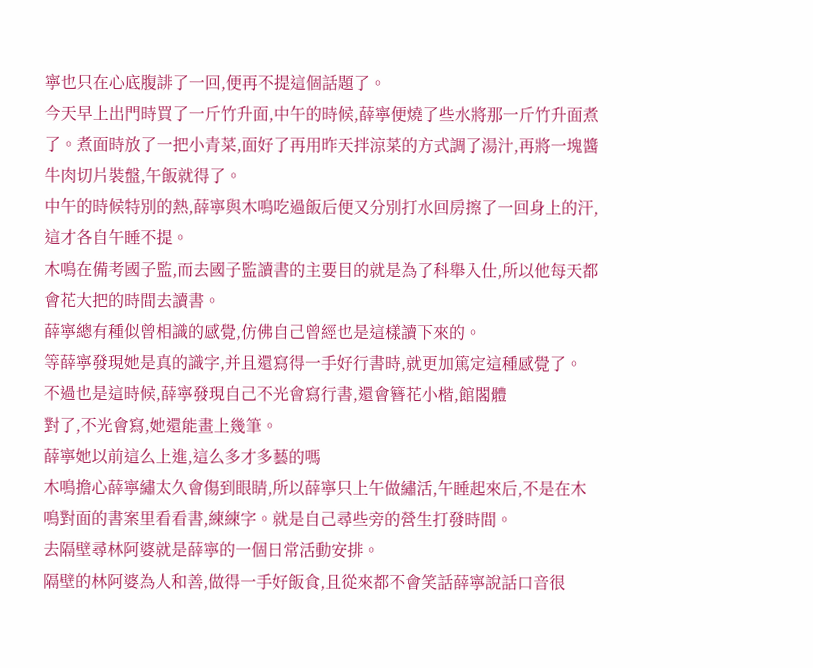寧也只在心底腹誹了一回,便再不提這個話題了。
今天早上出門時買了一斤竹升面,中午的時候,薛寧便燒了些水將那一斤竹升面煮了。煮面時放了一把小青菜,面好了再用昨天拌涼菜的方式調了湯汁,再將一塊醬牛肉切片裝盤,午飯就得了。
中午的時候特別的熱,薛寧與木鳴吃過飯后便又分別打水回房擦了一回身上的汗,這才各自午睡不提。
木鳴在備考國子監,而去國子監讀書的主要目的就是為了科舉入仕,所以他每天都會花大把的時間去讀書。
薛寧總有種似曾相識的感覺,仿佛自己曾經也是這樣讀下來的。
等薛寧發現她是真的識字,并且還寫得一手好行書時,就更加篤定這種感覺了。
不過也是這時候,薛寧發現自己不光會寫行書,還會簪花小楷,館閣體
對了,不光會寫,她還能畫上幾筆。
薛寧她以前這么上進,這么多才多藝的嗎
木鳴擔心薛寧繡太久會傷到眼睛,所以薛寧只上午做繡活,午睡起來后,不是在木鳴對面的書案里看看書,練練字。就是自己尋些旁的營生打發時間。
去隔壁尋林阿婆就是薛寧的一個日常活動安排。
隔壁的林阿婆為人和善,做得一手好飯食,且從來都不會笑話薛寧說話口音很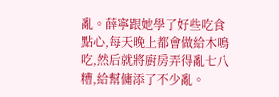亂。薛寧跟她學了好些吃食點心,每天晚上都會做給木鳴吃,然后就將廚房弄得亂七八糟,給幫傭添了不少亂。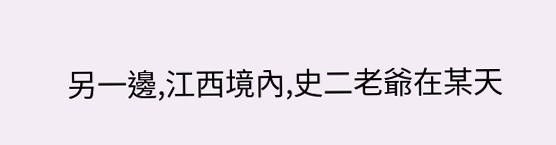另一邊,江西境內,史二老爺在某天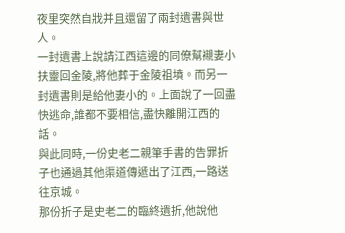夜里突然自戕并且還留了兩封遺書與世人。
一封遺書上說請江西這邊的同僚幫襯妻小扶靈回金陵,將他葬于金陵祖墳。而另一封遺書則是給他妻小的。上面說了一回盡快逃命,誰都不要相信,盡快離開江西的話。
與此同時,一份史老二親筆手書的告罪折子也通過其他渠道傳遞出了江西,一路送往京城。
那份折子是史老二的臨終遺折,他說他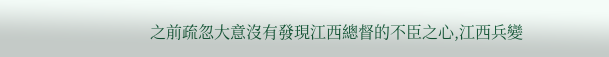之前疏忽大意沒有發現江西總督的不臣之心,江西兵變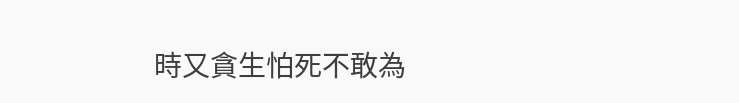時又貪生怕死不敢為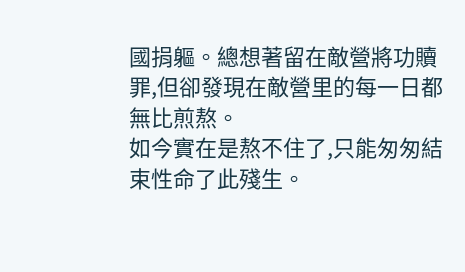國捐軀。總想著留在敵營將功贖罪,但卻發現在敵營里的每一日都無比煎熬。
如今實在是熬不住了,只能匆匆結束性命了此殘生。